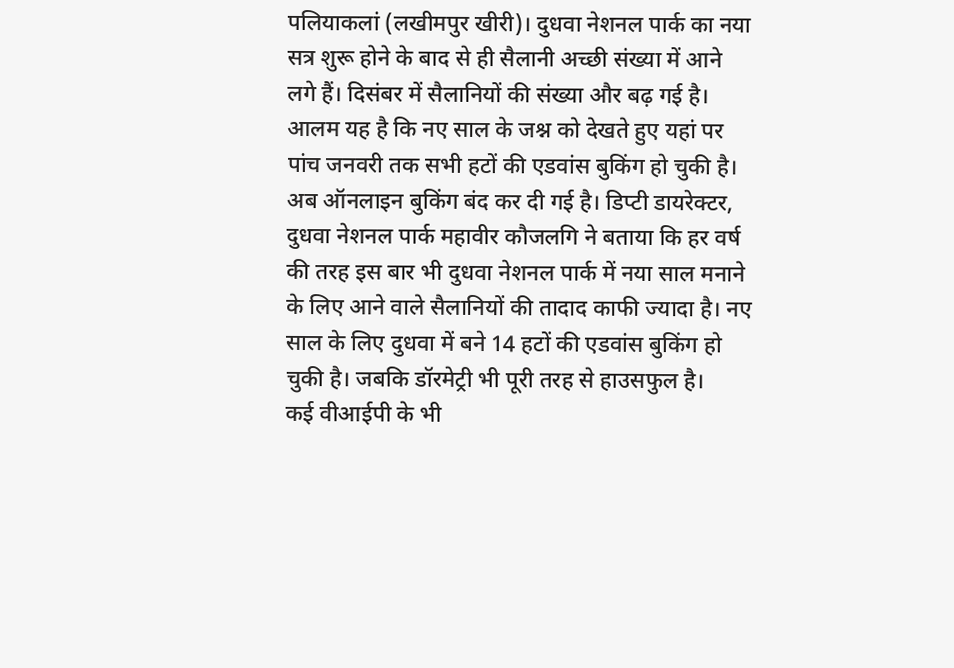पलियाकलां (लखीमपुर खीरी)। दुधवा नेशनल पार्क का नया सत्र शुरू होने के बाद से ही सैलानी अच्छी संख्या में आने लगे हैं। दिसंबर में सैलानियों की संख्या और बढ़ गई है। आलम यह है कि नए साल के जश्न को देखते हुए यहां पर पांच जनवरी तक सभी हटों की एडवांस बुकिंग हो चुकी है। अब ऑनलाइन बुकिंग बंद कर दी गई है। डिप्टी डायरेक्टर, दुधवा नेशनल पार्क महावीर कौजलगि ने बताया कि हर वर्ष की तरह इस बार भी दुधवा नेशनल पार्क में नया साल मनाने के लिए आने वाले सैलानियों की तादाद काफी ज्यादा है। नए साल के लिए दुधवा में बने 14 हटों की एडवांस बुकिंग हो चुकी है। जबकि डॉरमेट्री भी पूरी तरह से हाउसफुल है।
कई वीआईपी के भी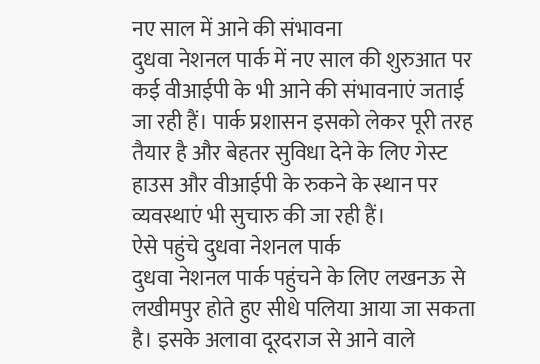नए साल में आने की संभावना
दुधवा नेशनल पार्क में नए साल की शुरुआत पर कई वीआईपी के भी आने की संभावनाएं जताई जा रही हैं। पार्क प्रशासन इसको लेकर पूरी तरह तैयार है और बेहतर सुविधा देने के लिए गेस्ट हाउस और वीआईपी के रुकने के स्थान पर व्यवस्थाएं भी सुचारु की जा रही हैं।
ऐसे पहुंचे दुधवा नेशनल पार्क
दुधवा नेशनल पार्क पहुंचने के लिए लखनऊ से लखीमपुर होते हुए सीधे पलिया आया जा सकता है। इसके अलावा दूरदराज से आने वाले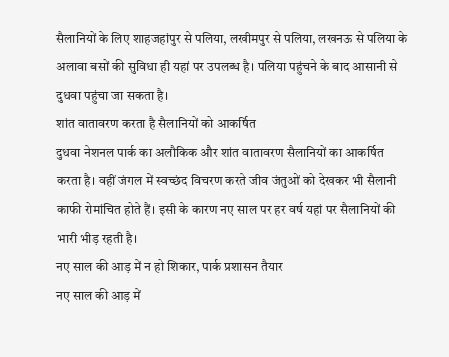सैलानियों के लिए शाहजहांपुर से पलिया, लखीमपुर से पलिया, लखनऊ से पलिया के अलावा बसों की सुविधा ही यहां पर उपलब्ध है। पलिया पहुंचने के बाद आसानी से दुधवा पहुंचा जा सकता है।
शांत वातावरण करता है सैलानियों को आकर्षित
दुधवा नेशनल पार्क का अलौकिक और शांत वातावरण सैलानियों का आकर्षित करता है। वहीं जंगल में स्वच्छंद विचरण करते जीव जंतुओं को देखकर भी सैलानी काफी रोमांचित होते हैं। इसी के कारण नए साल पर हर वर्ष यहां पर सैलानियों की भारी भीड़ रहती है।
नए साल की आड़ में न हो शिकार, पार्क प्रशासन तैयार
नए साल की आड़ में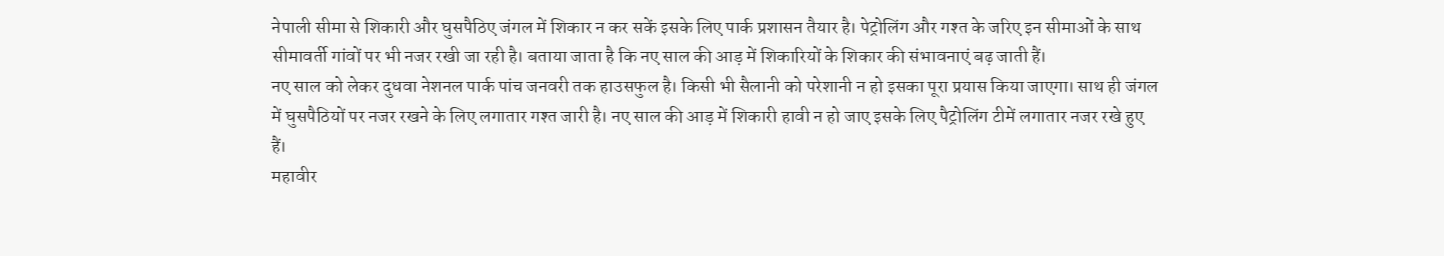नेपाली सीमा से शिकारी और घुसपैठिए जंगल में शिकार न कर सकें इसके लिए पार्क प्रशासन तैयार है। पेट्रोलिंग और गश्त के जरिए इन सीमाओं के साथ सीमावर्ती गांवों पर भी नजर रखी जा रही है। बताया जाता है कि नए साल की आड़ में शिकारियों के शिकार की संभावनाएं बढ़ जाती हैं।
नए साल को लेकर दुधवा नेशनल पार्क पांच जनवरी तक हाउसफुल है। किसी भी सैलानी को परेशानी न हो इसका पूरा प्रयास किया जाएगा। साथ ही जंगल में घुसपैठियों पर नजर रखने के लिए लगातार गश्त जारी है। नए साल की आड़ में शिकारी हावी न हो जाए इसके लिए पैट्रोलिंग टीमें लगातार नजर रखे हुए हैं।
महावीर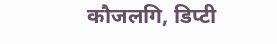कौजलगि, डिप्टी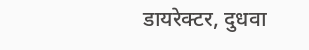डायरेक्टर, दुधवा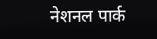नेशनल पार्क